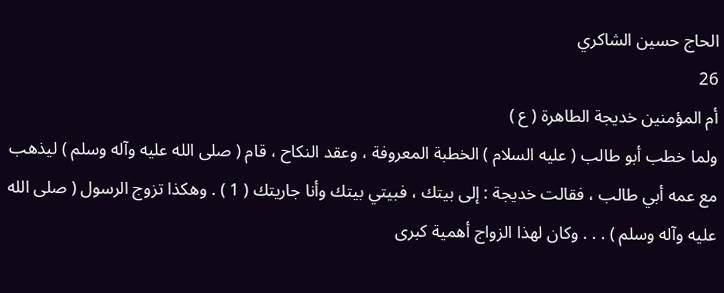الحاج حسين الشاكري
26
أم المؤمنين خديجة الطاهرة ( ع )
ولما خطب أبو طالب ( عليه السلام ) الخطبة المعروفة ، وعقد النكاح ، قام ( صلى الله عليه وآله وسلم ) ليذهب مع عمه أبي طالب ، فقالت خديجة : إلى بيتك ، فبيتي بيتك وأنا جاريتك ( 1 ) . وهكذا تزوج الرسول ( صلى الله عليه وآله وسلم ) . . . وكان لهذا الزواج أهمية كبرى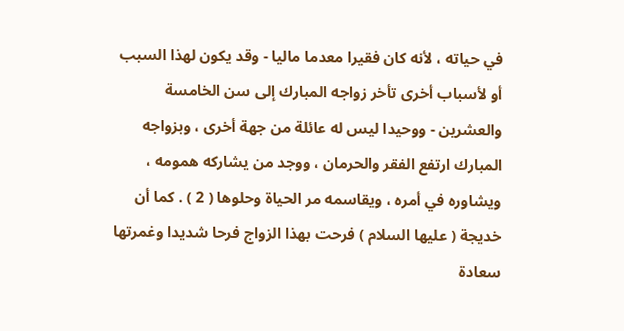في حياته ، لأنه كان فقيرا معدما ماليا - وقد يكون لهذا السبب أو لأسباب أخرى تأخر زواجه المبارك إلى سن الخامسة والعشرين - ووحيدا ليس له عائلة من جهة أخرى ، وبزواجه المبارك ارتفع الفقر والحرمان ، ووجد من يشاركه همومه ، ويشاوره في أمره ، ويقاسمه مر الحياة وحلوها ( 2 ) . كما أن خديجة ( عليها السلام ) فرحت بهذا الزواج فرحا شديدا وغمرتها سعادة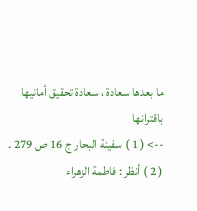ما بعدها سعادة ، سعادة تحقيق أمانيها باقترانها
--> ( 1 ) سفينة البحار ج 16 ص 279 . ( 2 ) أنظر : فاطمة الزهراء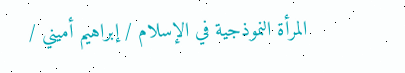المرأة النموذجية في الإسلام / إبراهيم أميني /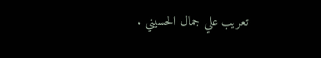تعريب علي جمال الحسيني .